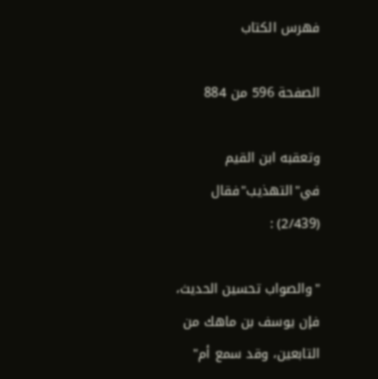فهرس الكتاب

الصفحة 596 من 884

وتعقبه ابن القيم في"التهذيب"فقال (2/439) :

"والصواب تحسين الحديث، فإن يوسف بن ماهك من التابعين، وقد سمع أم"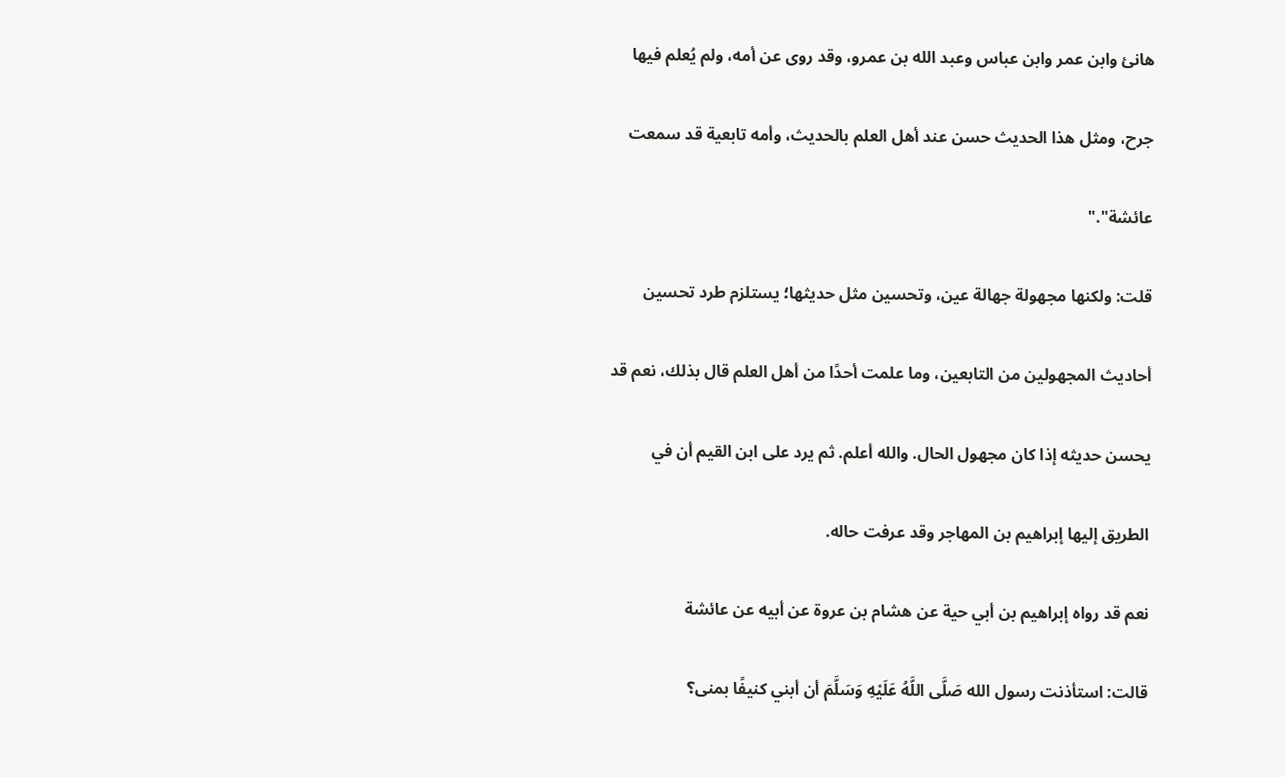هانئ وابن عمر وابن عباس وعبد الله بن عمرو، وقد روى عن أمه، ولم يُعلم فيها

جرح، ومثل هذا الحديث حسن عند أهل العلم بالحديث، وأمه تابعية قد سمعت

عائشة"."

قلت: ولكنها مجهولة جهالة عين، وتحسين مثل حديثها؛ يستلزم طرد تحسين

أحاديث المجهولين من التابعين، وما علمت أحدًا من أهل العلم قال بذلك، نعم قد

يحسن حديثه إذا كان مجهول الحال. والله أعلم. ثم يرد على ابن القيم أن في

الطريق إليها إبراهيم بن المهاجر وقد عرفت حاله.

نعم قد رواه إبراهيم بن أبي حية عن هشام بن عروة عن أبيه عن عائشة

قالت: استأذنت رسول الله صَلَّى اللَّهُ عَلَيْهِ وَسَلَّمَ أن أبني كنيفًا بمنى؟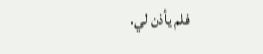فلم يأذن لي.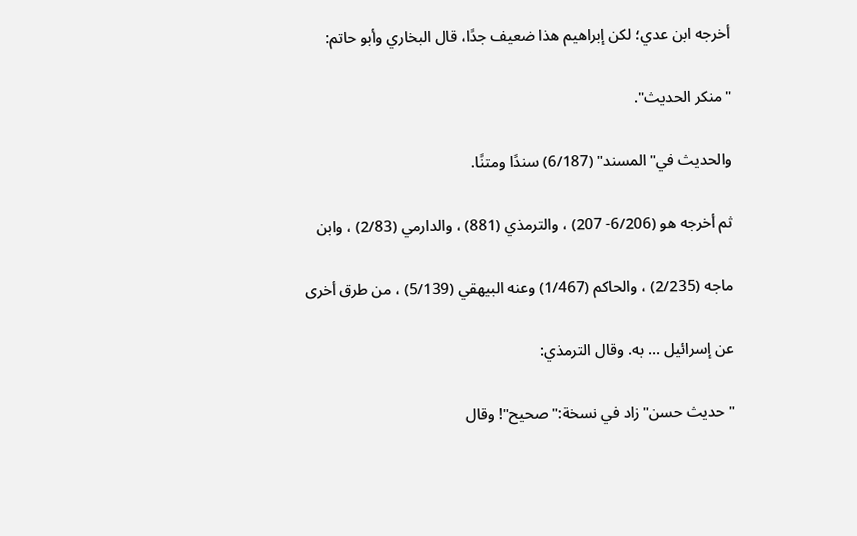أخرجه ابن عدي؛ لكن إبراهيم هذا ضعيف جدًا، قال البخاري وأبو حاتم:

"منكر الحديث".

والحديث في"المسند" (6/187) سندًا ومتنًا.

ثم أخرجه هو (6/206- 207) ، والترمذي (881) ، والدارمي (2/83) ، وابن

ماجه (2/235) ، والحاكم (1/467) وعنه البيهقي (5/139) ، من طرق أخرى

عن إسرائيل ... به. وقال الترمذي:

"حديث حسن"زاد في نسخة:"صحيح"! وقال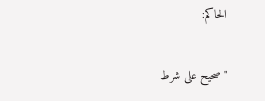الحاكم:

"صحيح على شرط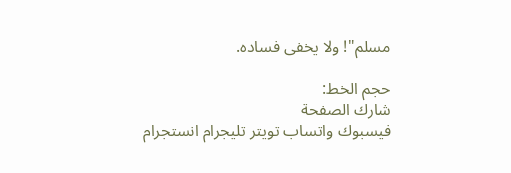مسلم"! ولا يخفى فساده.

حجم الخط:
شارك الصفحة
فيسبوك واتساب تويتر تليجرام انستجرام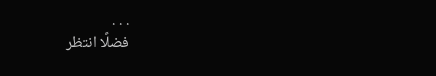. . .
فضلًا انتظر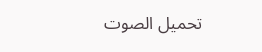تحميل الصوت